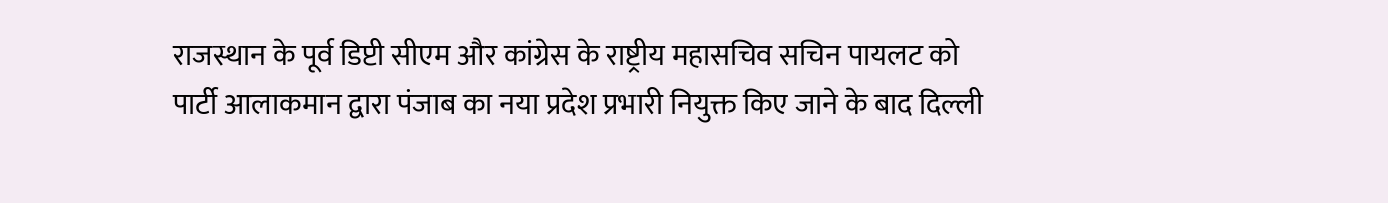राजस्थान के पूर्व डिप्टी सीएम और कांग्रेस के राष्ट्रीय महासचिव सचिन पायलट को पार्टी आलाकमान द्वारा पंजाब का नया प्रदेश प्रभारी नियुक्त किए जाने के बाद दिल्ली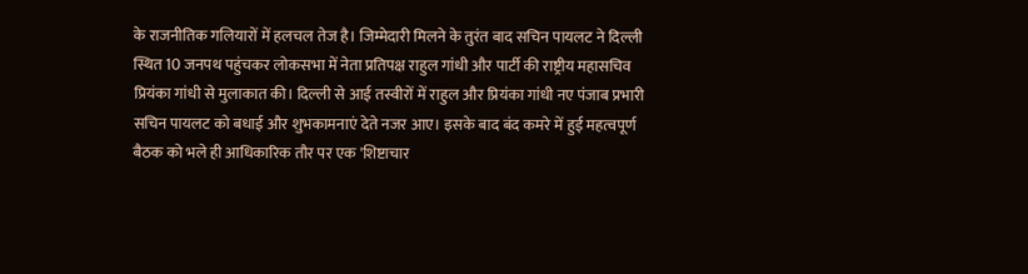के राजनीतिक गलियारों में हलचल तेज है। जिम्मेदारी मिलने के तुरंत बाद सचिन पायलट ने दिल्ली स्थित 10 जनपथ पहुंचकर लोकसभा में नेता प्रतिपक्ष राहुल गांधी और पार्टी की राष्ट्रीय महासचिव प्रियंका गांधी से मुलाकात की। दिल्ली से आई तस्वीरों में राहुल और प्रियंका गांधी नए पंजाब प्रभारी सचिन पायलट को बधाई और शुभकामनाएं देते नजर आए। इसके बाद बंद कमरे में हुई महत्वपूर्ण बैठक को भले ही आधिकारिक तौर पर एक 'शिष्टाचार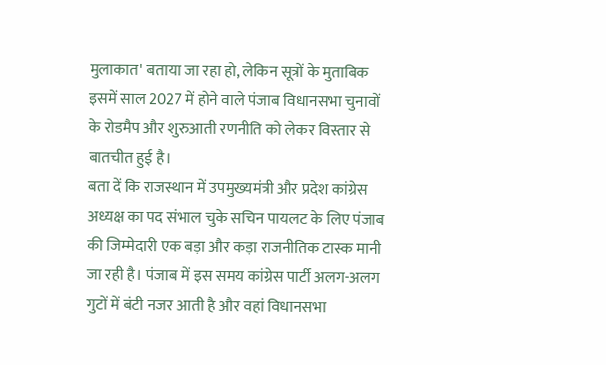मुलाकात' बताया जा रहा हो, लेकिन सूत्रों के मुताबिक इसमें साल 2027 में होने वाले पंजाब विधानसभा चुनावों के रोडमैप और शुरुआती रणनीति को लेकर विस्तार से बातचीत हुई है।
बता दें कि राजस्थान में उपमुख्यमंत्री और प्रदेश कांग्रेस अध्यक्ष का पद संभाल चुके सचिन पायलट के लिए पंजाब की जिम्मेदारी एक बड़ा और कड़ा राजनीतिक टास्क मानी जा रही है। पंजाब में इस समय कांग्रेस पार्टी अलग-अलग गुटों में बंटी नजर आती है और वहां विधानसभा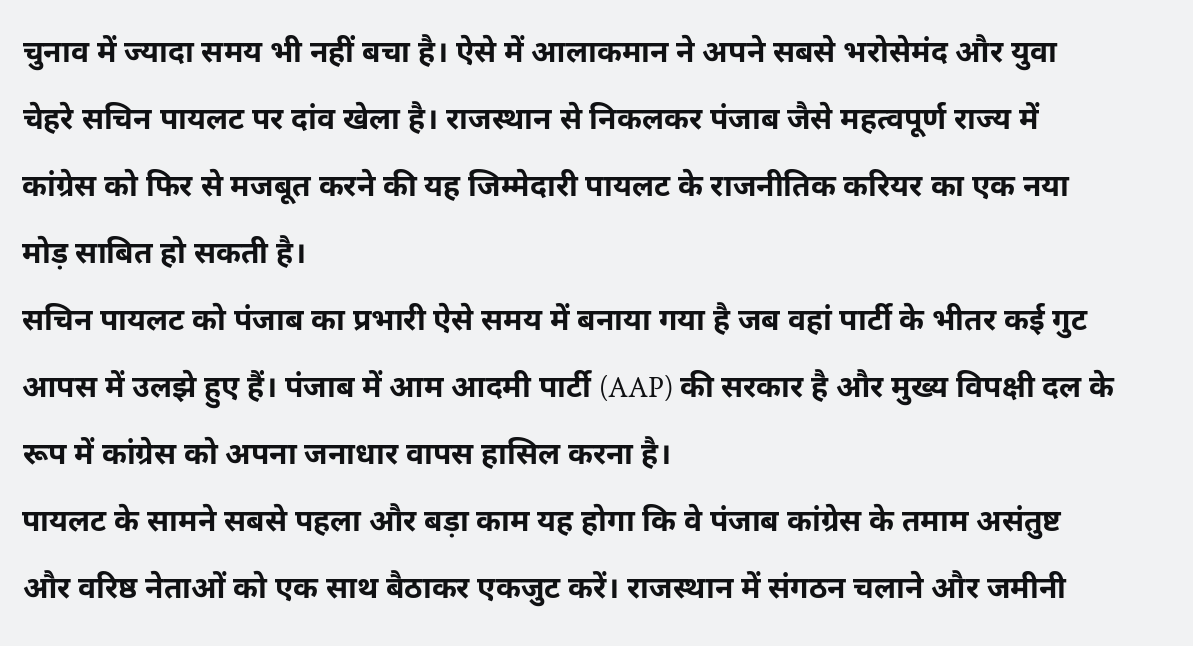चुनाव में ज्यादा समय भी नहीं बचा है। ऐसे में आलाकमान ने अपने सबसे भरोसेमंद और युवा चेहरे सचिन पायलट पर दांव खेला है। राजस्थान से निकलकर पंजाब जैसे महत्वपूर्ण राज्य में कांग्रेस को फिर से मजबूत करने की यह जिम्मेदारी पायलट के राजनीतिक करियर का एक नया मोड़ साबित हो सकती है।
सचिन पायलट को पंजाब का प्रभारी ऐसे समय में बनाया गया है जब वहां पार्टी के भीतर कई गुट आपस में उलझे हुए हैं। पंजाब में आम आदमी पार्टी (AAP) की सरकार है और मुख्य विपक्षी दल के रूप में कांग्रेस को अपना जनाधार वापस हासिल करना है।
पायलट के सामने सबसे पहला और बड़ा काम यह होगा कि वे पंजाब कांग्रेस के तमाम असंतुष्ट और वरिष्ठ नेताओं को एक साथ बैठाकर एकजुट करें। राजस्थान में संगठन चलाने और जमीनी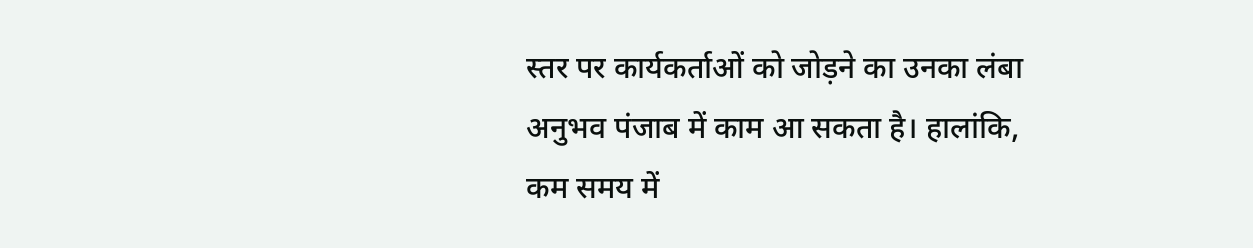स्तर पर कार्यकर्ताओं को जोड़ने का उनका लंबा अनुभव पंजाब में काम आ सकता है। हालांकि, कम समय में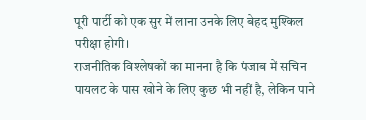पूरी पार्टी को एक सुर में लाना उनके लिए बेहद मुश्किल परीक्षा होगी।
राजनीतिक विश्लेषकों का मानना है कि पंजाब में सचिन पायलट के पास खोने के लिए कुछ भी नहीं है, लेकिन पाने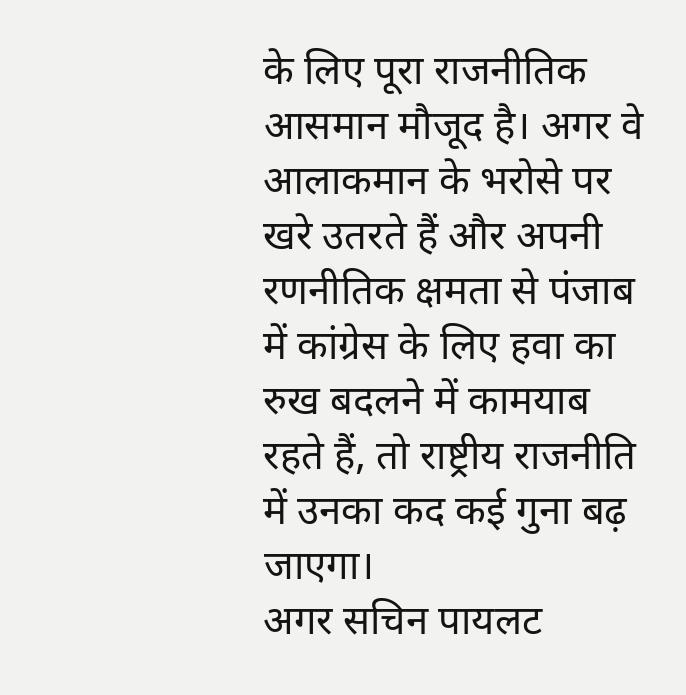के लिए पूरा राजनीतिक आसमान मौजूद है। अगर वे आलाकमान के भरोसे पर खरे उतरते हैं और अपनी रणनीतिक क्षमता से पंजाब में कांग्रेस के लिए हवा का रुख बदलने में कामयाब रहते हैं, तो राष्ट्रीय राजनीति में उनका कद कई गुना बढ़ जाएगा।
अगर सचिन पायलट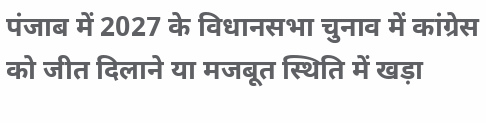पंजाब में 2027 के विधानसभा चुनाव में कांग्रेस को जीत दिलाने या मजबूत स्थिति में खड़ा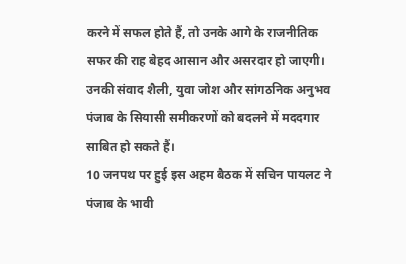करने में सफल होते हैं, तो उनके आगे के राजनीतिक सफर की राह बेहद आसान और असरदार हो जाएगी। उनकी संवाद शैली, युवा जोश और सांगठनिक अनुभव पंजाब के सियासी समीकरणों को बदलने में मददगार साबित हो सकते हैं।
10 जनपथ पर हुई इस अहम बैठक में सचिन पायलट ने पंजाब के भावी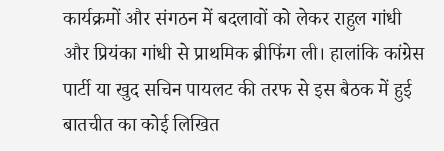कार्यक्रमों और संगठन में बदलावों को लेकर राहुल गांधी और प्रियंका गांधी से प्राथमिक ब्रीफिंग ली। हालांकि कांग्रेस पार्टी या खुद सचिन पायलट की तरफ से इस बैठक में हुई बातचीत का कोई लिखित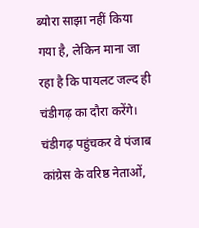ब्योरा साझा नहीं किया गया है, लेकिन माना जा रहा है कि पायलट जल्द ही चंडीगढ़ का दौरा करेंगे।
चंडीगढ़ पहुंचकर वे पंजाब कांग्रेस के वरिष्ठ नेताओं,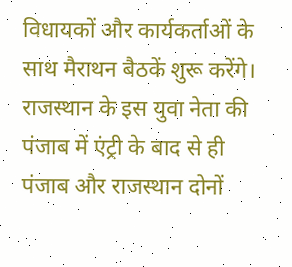विधायकों और कार्यकर्ताओं के साथ मैराथन बैठकें शुरू करेंगे। राजस्थान के इस युवा नेता की पंजाब में एंट्री के बाद से ही पंजाब और राजस्थान दोनों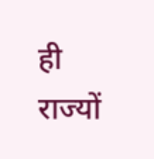ही राज्यों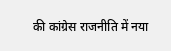की कांग्रेस राजनीति में नया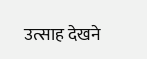उत्साह देखने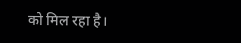को मिल रहा है।